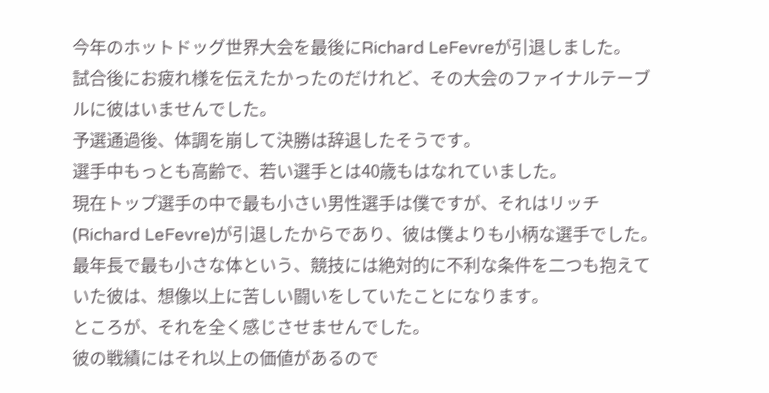今年のホットドッグ世界大会を最後にRichard LeFevreが引退しました。
試合後にお疲れ様を伝えたかったのだけれど、その大会のファイナルテーブルに彼はいませんでした。
予選通過後、体調を崩して決勝は辞退したそうです。
選手中もっとも高齢で、若い選手とは40歳もはなれていました。
現在トップ選手の中で最も小さい男性選手は僕ですが、それはリッチ(Richard LeFevre)が引退したからであり、彼は僕よりも小柄な選手でした。
最年長で最も小さな体という、競技には絶対的に不利な条件を二つも抱えていた彼は、想像以上に苦しい闘いをしていたことになります。
ところが、それを全く感じさせませんでした。
彼の戦績にはそれ以上の価値があるので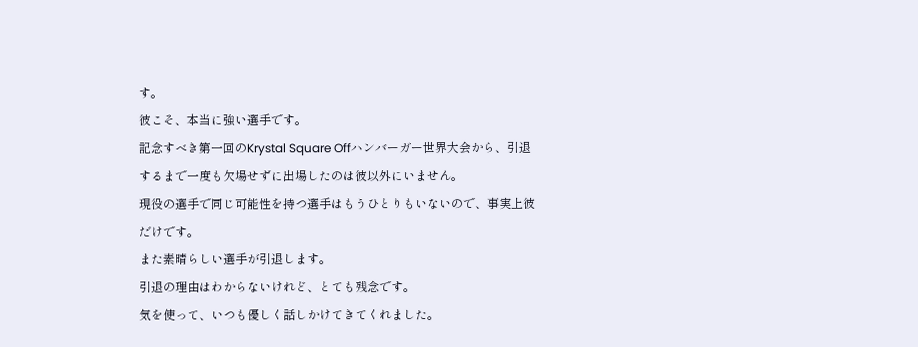す。
彼こそ、本当に強い選手です。
記念すべき第一回のKrystal Square Offハンバーガー世界大会から、引退するまで一度も欠場せずに出場したのは彼以外にいません。
現役の選手で同じ可能性を持つ選手はもうひとりもいないので、事実上彼だけです。
また素晴らしい選手が引退します。
引退の理由はわからないけれど、とても残念です。
気を使って、いつも優しく話しかけてきてくれました。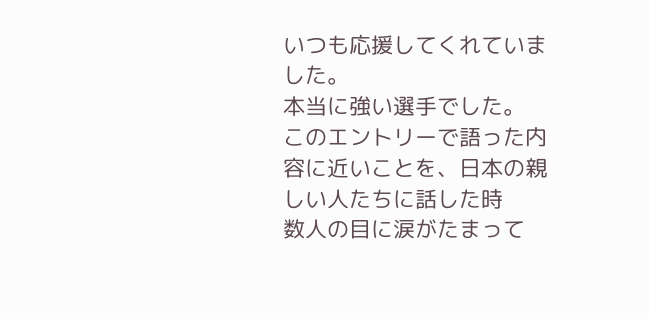いつも応援してくれていました。
本当に強い選手でした。
このエントリーで語った内容に近いことを、日本の親しい人たちに話した時
数人の目に涙がたまって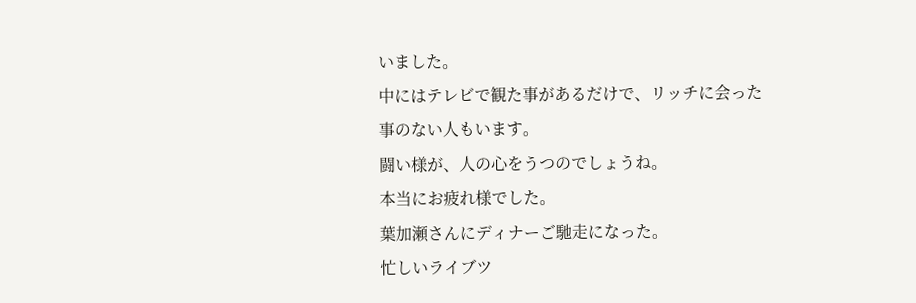いました。
中にはテレビで観た事があるだけで、リッチに会った事のない人もいます。
闘い様が、人の心をうつのでしょうね。
本当にお疲れ様でした。
葉加瀬さんにディナーご馳走になった。
忙しいライブツ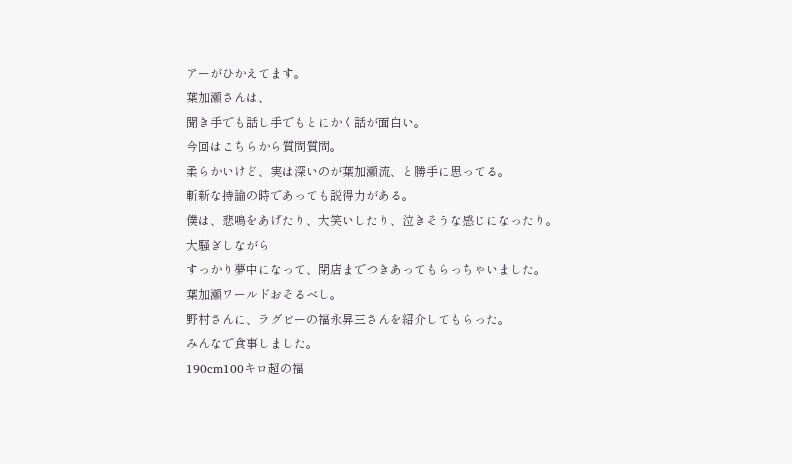アーがひかえてます。
葉加瀬さんは、
聞き手でも話し手でもとにかく話が面白い。
今回はこちらから質問質問。
柔らかいけど、実は深いのが葉加瀬流、と勝手に思ってる。
斬新な持論の時であっても説得力がある。
僕は、悲鳴をあげたり、大笑いしたり、泣きそうな感じになったり。
大騒ぎしながら
すっかり夢中になって、閉店までつきあってもらっちゃいました。
葉加瀬ワールドおそるべし。
野村さんに、ラグビーの福永昇三さんを紹介してもらった。
みんなで食事しました。
190cm100キロ超の福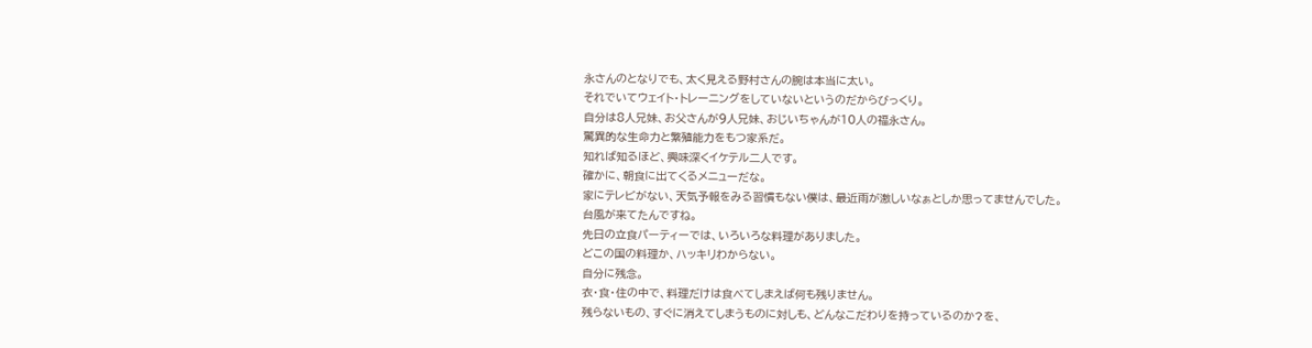永さんのとなりでも、太く見える野村さんの腕は本当に太い。
それでいてウェイト・トレーニングをしていないというのだからびっくり。
自分は8人兄妹、お父さんが9人兄妹、おじいちゃんが10人の福永さん。
驚異的な生命力と繁殖能力をもつ家系だ。
知れば知るほど、興味深くイケテル二人です。
確かに、朝食に出てくるメニューだな。
家にテレビがない、天気予報をみる習慣もない僕は、最近雨が激しいなぁとしか思ってませんでした。
台風が来てたんですね。
先日の立食パーティーでは、いろいろな料理がありました。
どこの国の料理か、ハッキリわからない。
自分に残念。
衣・食・住の中で、料理だけは食べてしまえば何も残りません。
残らないもの、すぐに消えてしまうものに対しも、どんなこだわりを持っているのか?を、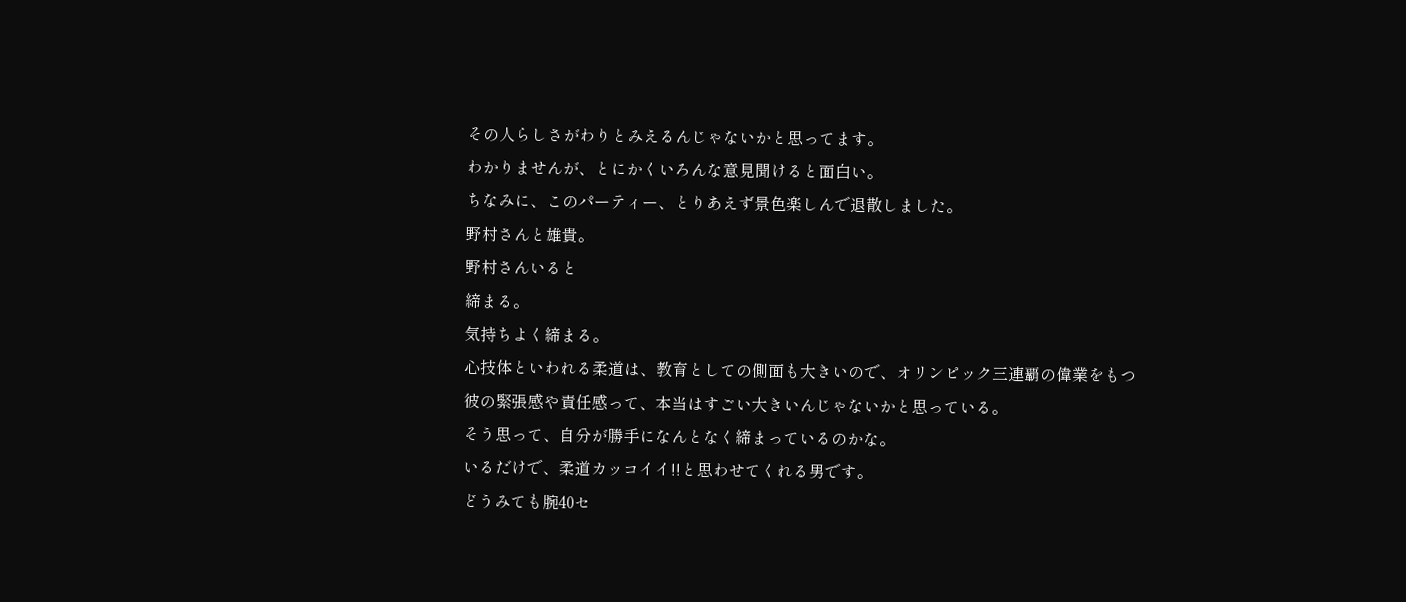その人らしさがわりとみえるんじゃないかと思ってます。
わかりませんが、とにかくいろんな意見聞けると面白い。
ちなみに、このパーティー、とりあえず景色楽しんで退散しました。
野村さんと雄貴。
野村さんいると
締まる。
気持ちよく締まる。
心技体といわれる柔道は、教育としての側面も大きいので、オリンピック三連覇の偉業をもつ
彼の緊張感や責任感って、本当はすごい大きいんじゃないかと思っている。
そう思って、自分が勝手になんとなく締まっているのかな。
いるだけで、柔道カッコイイ!!と思わせてくれる男です。
どうみても腕40セ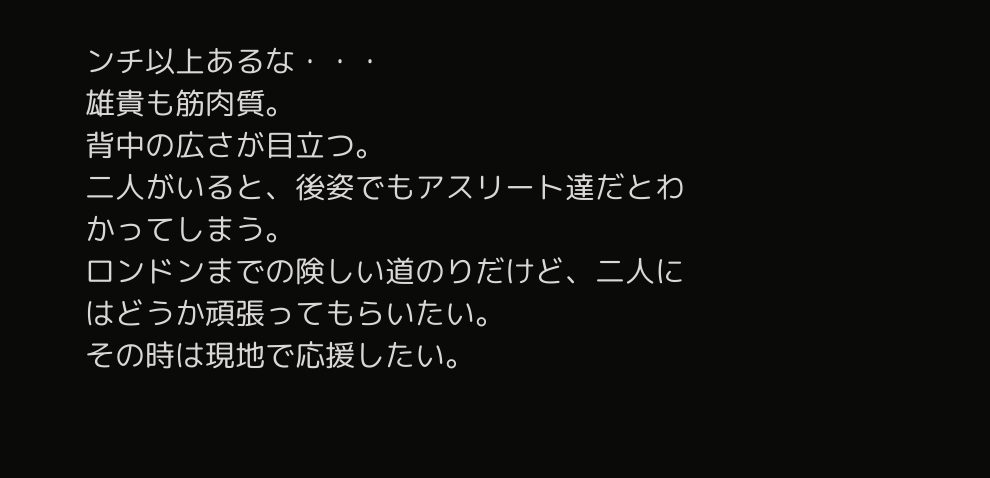ンチ以上あるな・・・
雄貴も筋肉質。
背中の広さが目立つ。
二人がいると、後姿でもアスリート達だとわかってしまう。
ロンドンまでの険しい道のりだけど、二人にはどうか頑張ってもらいたい。
その時は現地で応援したい。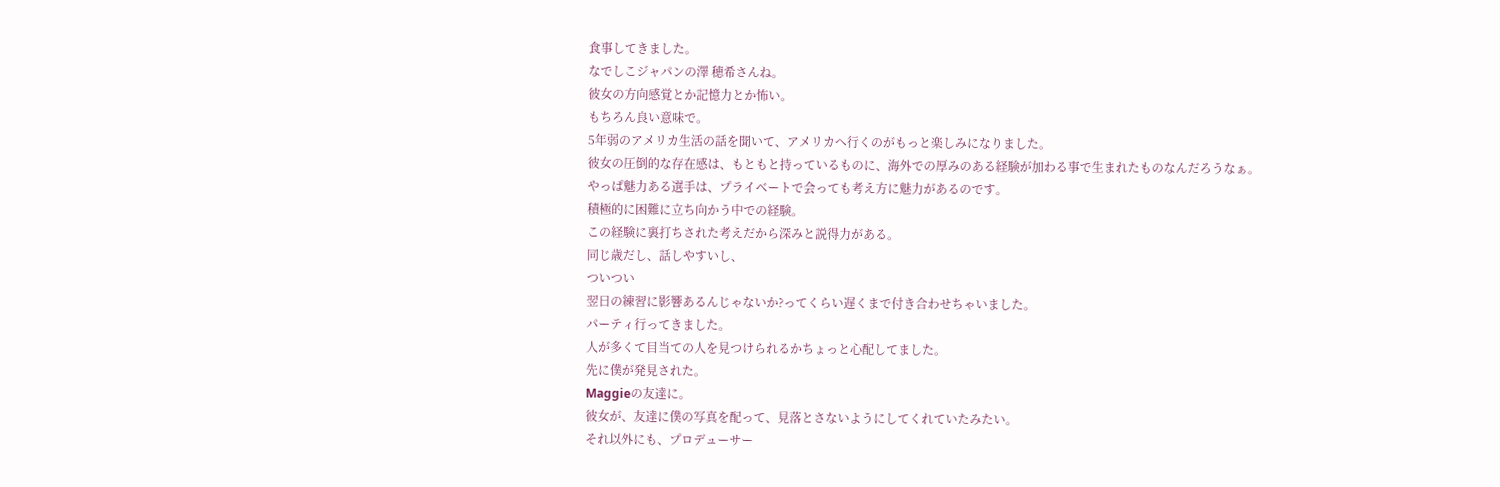食事してきました。
なでしこジャパンの澤 穂希さんね。
彼女の方向感覚とか記憶力とか怖い。
もちろん良い意味で。
5年弱のアメリカ生活の話を聞いて、アメリカへ行くのがもっと楽しみになりました。
彼女の圧倒的な存在感は、もともと持っているものに、海外での厚みのある経験が加わる事で生まれたものなんだろうなぁ。
やっぱ魅力ある選手は、プライベートで会っても考え方に魅力があるのです。
積極的に困難に立ち向かう中での経験。
この経験に裏打ちされた考えだから深みと説得力がある。
同じ歳だし、話しやすいし、
ついつい
翌日の練習に影響あるんじゃないか?ってくらい遅くまで付き合わせちゃいました。
パーティ行ってきました。
人が多くて目当ての人を見つけられるかちょっと心配してました。
先に僕が発見された。
Maggieの友達に。
彼女が、友達に僕の写真を配って、見落とさないようにしてくれていたみたい。
それ以外にも、プロデューサー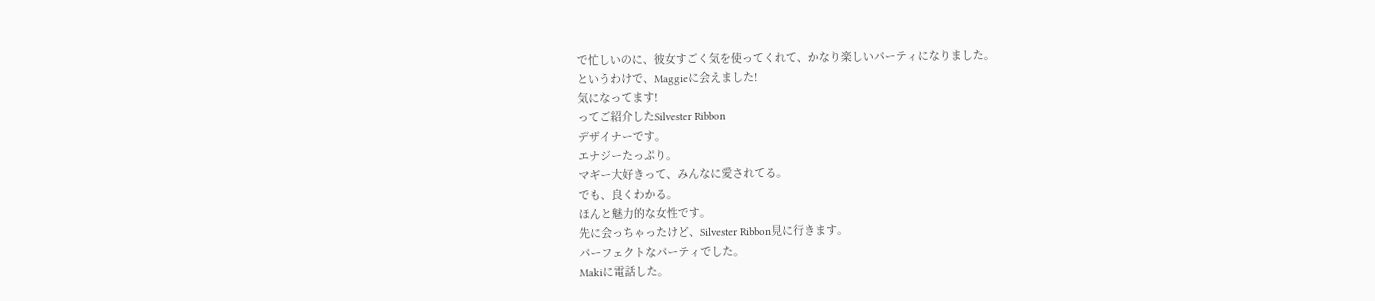で忙しいのに、彼女すごく気を使ってくれて、かなり楽しいパーティになりました。
というわけで、Maggieに会えました!
気になってます!
ってご紹介したSilvester Ribbon
デザイナーです。
エナジーたっぷり。
マギー大好きって、みんなに愛されてる。
でも、良くわかる。
ほんと魅力的な女性です。
先に会っちゃったけど、Silvester Ribbon見に行きます。
パーフェクトなパーティでした。
Makiに電話した。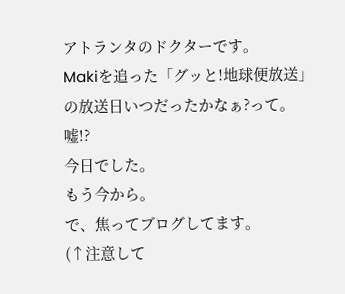アトランタのドクターです。
Makiを追った「グッと!地球便放送」の放送日いつだったかなぁ?って。
嘘!?
今日でした。
もう今から。
で、焦ってブログしてます。
(↑注意して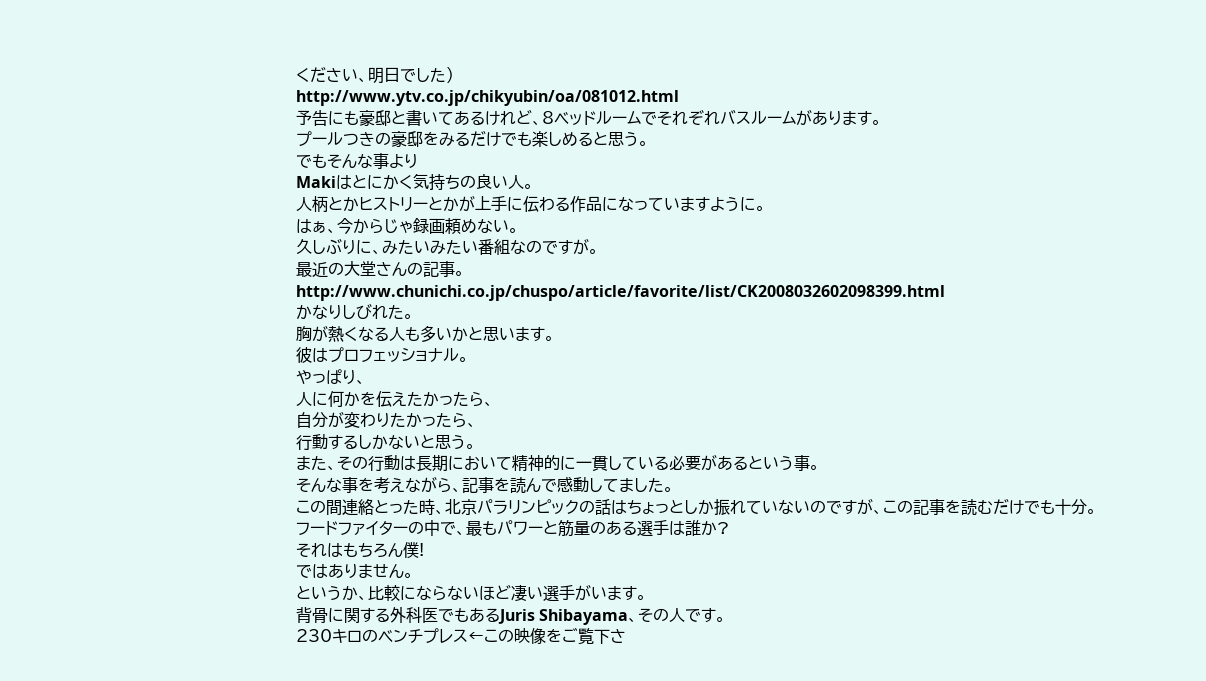ください、明日でした)
http://www.ytv.co.jp/chikyubin/oa/081012.html
予告にも豪邸と書いてあるけれど、8ベッドルームでそれぞれバスルームがあります。
プールつきの豪邸をみるだけでも楽しめると思う。
でもそんな事より
Makiはとにかく気持ちの良い人。
人柄とかヒストリーとかが上手に伝わる作品になっていますように。
はぁ、今からじゃ録画頼めない。
久しぶりに、みたいみたい番組なのですが。
最近の大堂さんの記事。
http://www.chunichi.co.jp/chuspo/article/favorite/list/CK2008032602098399.html
かなりしびれた。
胸が熱くなる人も多いかと思います。
彼はプロフェッショナル。
やっぱり、
人に何かを伝えたかったら、
自分が変わりたかったら、
行動するしかないと思う。
また、その行動は長期において精神的に一貫している必要があるという事。
そんな事を考えながら、記事を読んで感動してました。
この間連絡とった時、北京パラリンピックの話はちょっとしか振れていないのですが、この記事を読むだけでも十分。
フードファイターの中で、最もパワーと筋量のある選手は誰か?
それはもちろん僕!
ではありません。
というか、比較にならないほど凄い選手がいます。
背骨に関する外科医でもあるJuris Shibayama、その人です。
230キロのベンチプレス←この映像をご覧下さ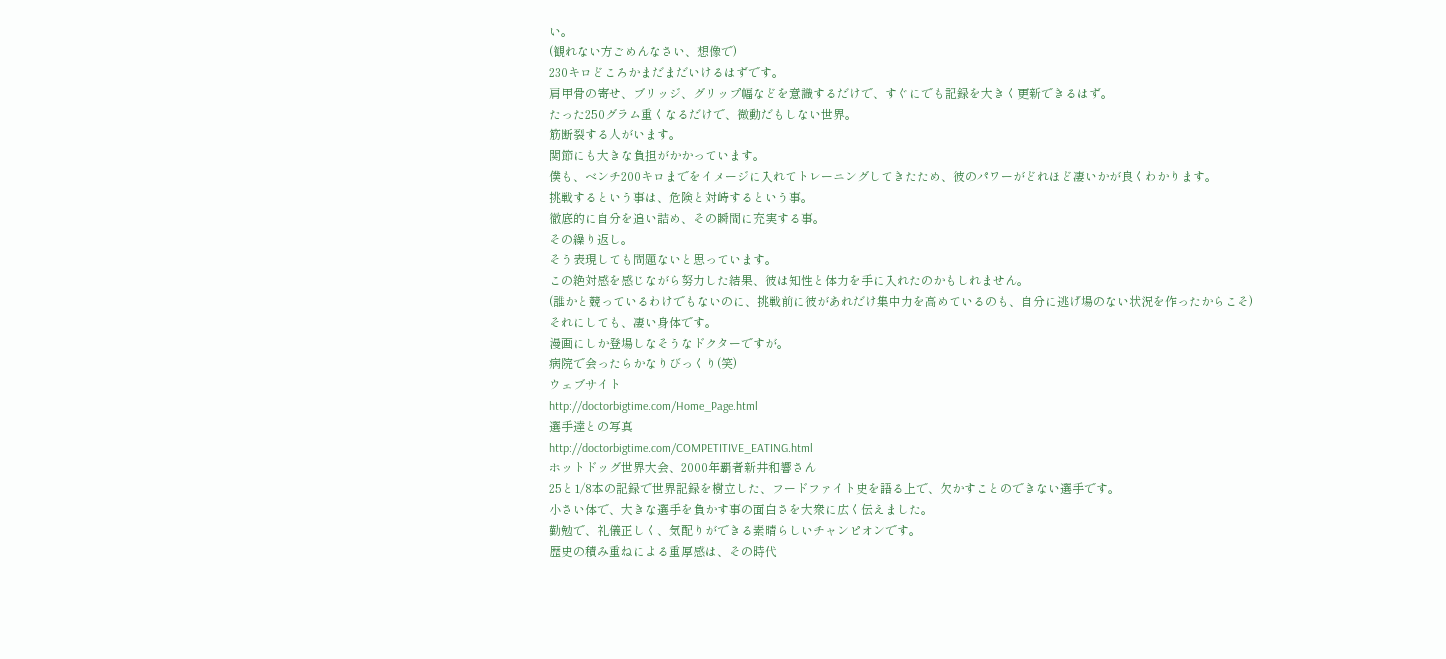い。
(観れない方ごめんなさい、想像で)
230キロどころかまだまだいけるはずです。
肩甲骨の寄せ、ブリッジ、グリップ幅などを意識するだけで、すぐにでも記録を大きく更新できるはず。
たった250グラム重くなるだけで、微動だもしない世界。
筋断裂する人がいます。
関節にも大きな負担がかかっています。
僕も、ベンチ200キロまでをイメージに入れてトレーニングしてきたため、彼のパワーがどれほど凄いかが良くわかります。
挑戦するという事は、危険と対峙するという事。
徹底的に自分を追い詰め、その瞬間に充実する事。
その繰り返し。
そう表現しても問題ないと思っています。
この絶対感を感じながら努力した結果、彼は知性と体力を手に入れたのかもしれません。
(誰かと競っているわけでもないのに、挑戦前に彼があれだけ集中力を高めているのも、自分に逃げ場のない状況を作ったからこそ)
それにしても、凄い身体です。
漫画にしか登場しなそうなドクターですが。
病院で会ったらかなりびっくり(笑)
ウェブサイト
http://doctorbigtime.com/Home_Page.html
選手達との写真
http://doctorbigtime.com/COMPETITIVE_EATING.html
ホットドッグ世界大会、2000年覇者新井和響さん
25と1/8本の記録で世界記録を樹立した、フードファイト史を語る上で、欠かすことのできない選手です。
小さい体で、大きな選手を負かす事の面白さを大衆に広く伝えました。
勤勉で、礼儀正しく、気配りができる素晴らしいチャンピオンです。
歴史の積み重ねによる重厚感は、その時代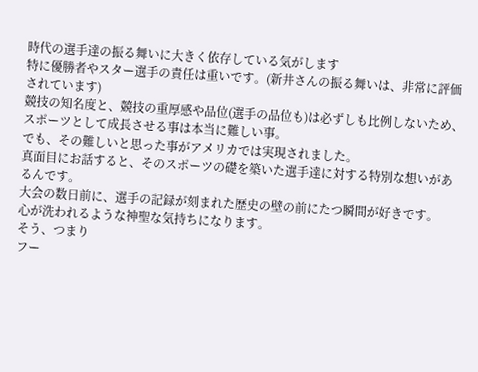時代の選手達の振る舞いに大きく依存している気がします
特に優勝者やスター選手の責任は重いです。(新井さんの振る舞いは、非常に評価されています)
競技の知名度と、競技の重厚感や品位(選手の品位も)は必ずしも比例しないため、スポーツとして成長させる事は本当に難しい事。
でも、その難しいと思った事がアメリカでは実現されました。
真面目にお話すると、そのスポーツの礎を築いた選手達に対する特別な想いがあるんです。
大会の数日前に、選手の記録が刻まれた歴史の壁の前にたつ瞬間が好きです。
心が洗われるような神聖な気持ちになります。
そう、つまり
フー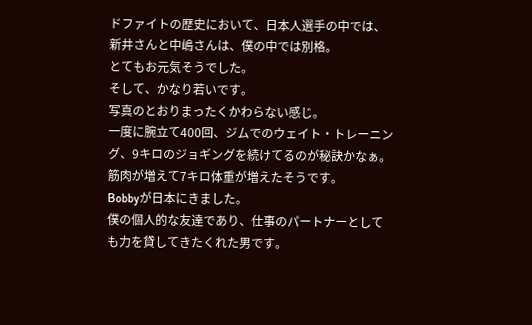ドファイトの歴史において、日本人選手の中では、新井さんと中嶋さんは、僕の中では別格。
とてもお元気そうでした。
そして、かなり若いです。
写真のとおりまったくかわらない感じ。
一度に腕立て400回、ジムでのウェイト・トレーニング、9キロのジョギングを続けてるのが秘訣かなぁ。
筋肉が増えて7キロ体重が増えたそうです。
Bobbyが日本にきました。
僕の個人的な友達であり、仕事のパートナーとしても力を貸してきたくれた男です。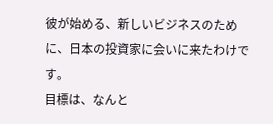彼が始める、新しいビジネスのために、日本の投資家に会いに来たわけです。
目標は、なんと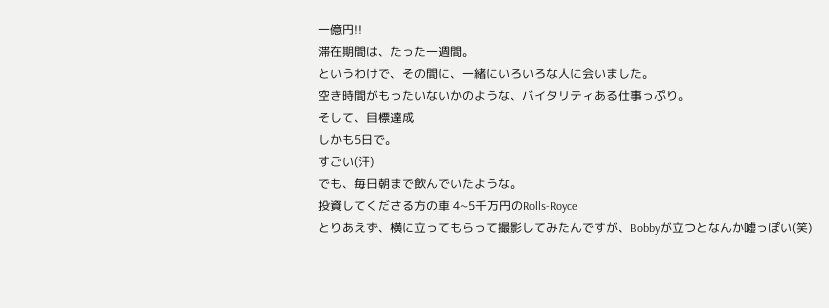一億円!!
滞在期間は、たった一週間。
というわけで、その間に、一緒にいろいろな人に会いました。
空き時間がもったいないかのような、バイタリティある仕事っぷり。
そして、目標達成
しかも5日で。
すごい(汗)
でも、毎日朝まで飲んでいたような。
投資してくださる方の車 4~5千万円のRolls-Royce
とりあえず、横に立ってもらって撮影してみたんですが、Bobbyが立つとなんか嘘っぽい(笑)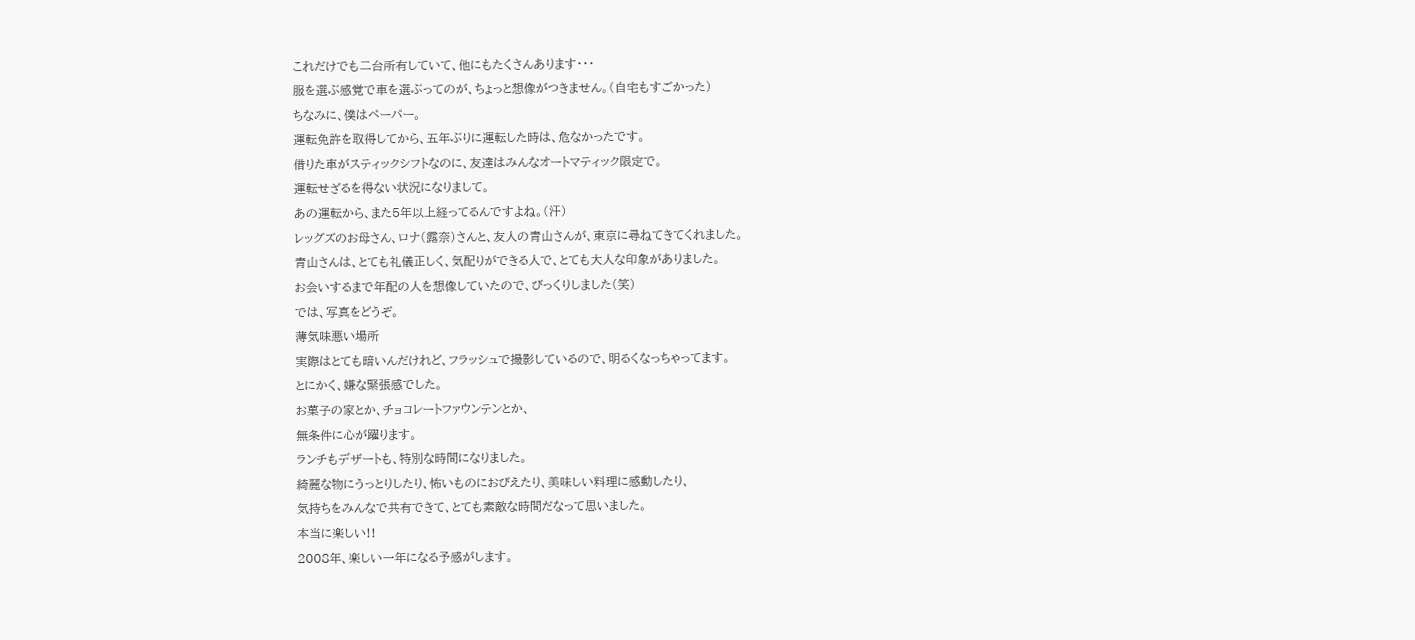これだけでも二台所有していて、他にもたくさんあります・・・
服を選ぶ感覚で車を選ぶってのが、ちょっと想像がつきません。(自宅もすごかった)
ちなみに、僕はペーパー。
運転免許を取得してから、五年ぶりに運転した時は、危なかったです。
借りた車がスティックシフトなのに、友達はみんなオートマティック限定で。
運転せざるを得ない状況になりまして。
あの運転から、また5年以上経ってるんですよね。(汗)
レッグズのお母さん、ロナ(露奈)さんと、友人の青山さんが、東京に尋ねてきてくれました。
青山さんは、とても礼儀正しく、気配りができる人で、とても大人な印象がありました。
お会いするまで年配の人を想像していたので、びっくりしました(笑)
では、写真をどうぞ。
薄気味悪い場所
実際はとても暗いんだけれど、フラッシュで撮影しているので、明るくなっちゃってます。
とにかく、嫌な緊張感でした。
お菓子の家とか、チョコレートファウンテンとか、
無条件に心が躍ります。
ランチもデザートも、特別な時間になりました。
綺麗な物にうっとりしたり、怖いものにおびえたり、美味しい料理に感動したり、
気持ちをみんなで共有できて、とても素敵な時間だなって思いました。
本当に楽しい!!
2008年、楽しい一年になる予感がします。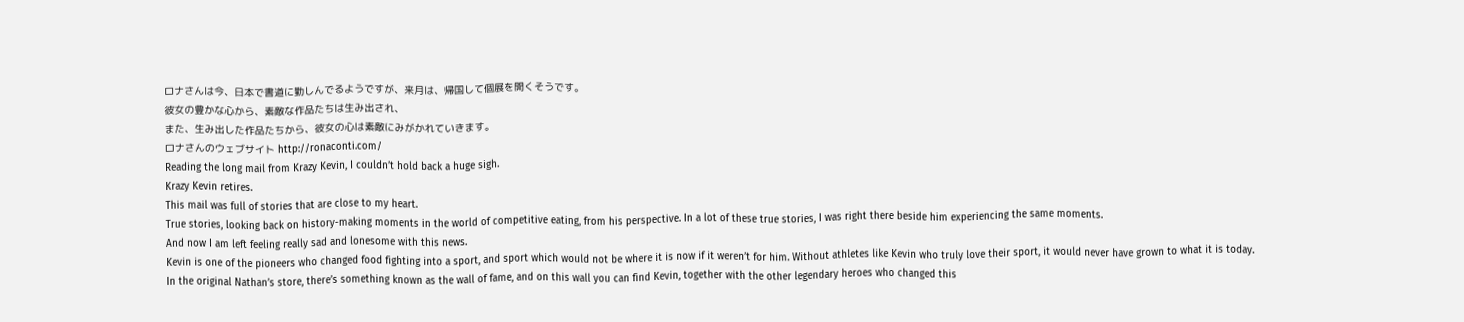ロナさんは今、日本で書道に勤しんでるようですが、来月は、帰国して個展を開くそうです。
彼女の豊かな心から、素敵な作品たちは生み出され、
また、生み出した作品たちから、彼女の心は素敵にみがかれていきます。
ロナさんのウェブサイト http://ronaconti.com/
Reading the long mail from Krazy Kevin, I couldn’t hold back a huge sigh.
Krazy Kevin retires.
This mail was full of stories that are close to my heart.
True stories, looking back on history-making moments in the world of competitive eating, from his perspective. In a lot of these true stories, I was right there beside him experiencing the same moments.
And now I am left feeling really sad and lonesome with this news.
Kevin is one of the pioneers who changed food fighting into a sport, and sport which would not be where it is now if it weren’t for him. Without athletes like Kevin who truly love their sport, it would never have grown to what it is today.
In the original Nathan’s store, there’s something known as the wall of fame, and on this wall you can find Kevin, together with the other legendary heroes who changed this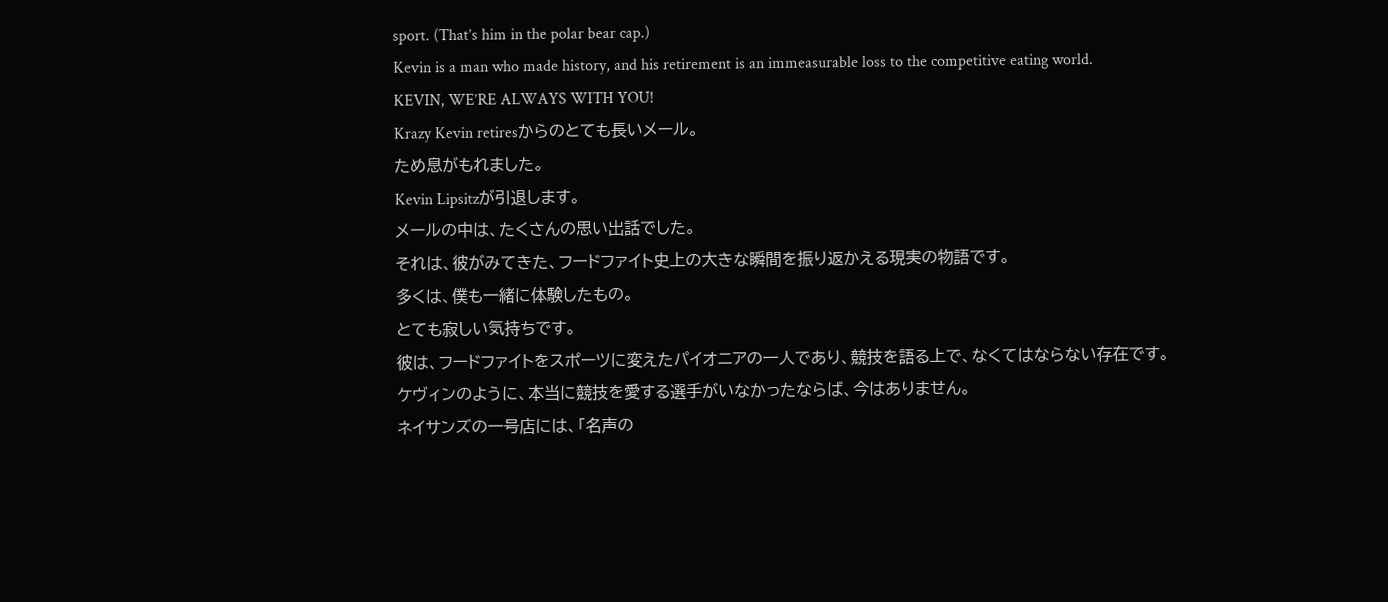sport. (That’s him in the polar bear cap.)
Kevin is a man who made history, and his retirement is an immeasurable loss to the competitive eating world.
KEVIN, WE’RE ALWAYS WITH YOU!
Krazy Kevin retiresからのとても長いメール。
ため息がもれました。
Kevin Lipsitzが引退します。
メールの中は、たくさんの思い出話でした。
それは、彼がみてきた、フードファイト史上の大きな瞬間を振り返かえる現実の物語です。
多くは、僕も一緒に体験したもの。
とても寂しい気持ちです。
彼は、フードファイトをスポーツに変えたパイオニアの一人であり、競技を語る上で、なくてはならない存在です。
ケヴィンのように、本当に競技を愛する選手がいなかったならば、今はありません。
ネイサンズの一号店には、「名声の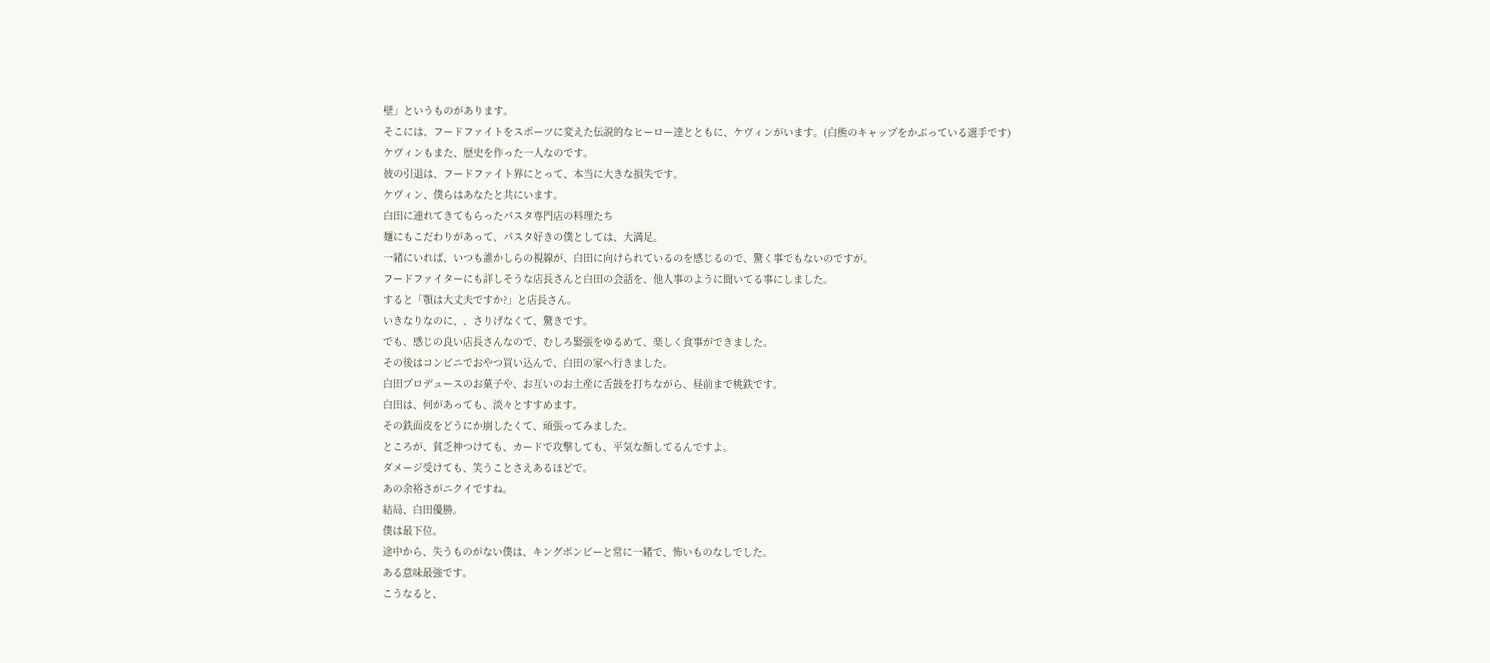壁」というものがあります。
そこには、フードファイトをスポーツに変えた伝説的なヒーロー達とともに、ケヴィンがいます。(白熊のキャップをかぶっている選手です)
ケヴィンもまた、歴史を作った一人なのです。
彼の引退は、フードファイト界にとって、本当に大きな損失です。
ケヴィン、僕らはあなたと共にいます。
白田に連れてきてもらったパスタ専門店の料理たち
麺にもこだわりがあって、パスタ好きの僕としては、大満足。
一緒にいれば、いつも誰かしらの視線が、白田に向けられているのを感じるので、驚く事でもないのですが。
フードファイターにも詳しそうな店長さんと白田の会話を、他人事のように聞いてる事にしました。
すると「顎は大丈夫ですか?」と店長さん。
いきなりなのに、、さりげなくて、驚きです。
でも、感じの良い店長さんなので、むしろ緊張をゆるめて、楽しく食事ができました。
その後はコンビニでおやつ買い込んで、白田の家へ行きました。
白田プロデュースのお菓子や、お互いのお土産に舌鼓を打ちながら、昼前まで桃鉄です。
白田は、何があっても、淡々とすすめます。
その鉄面皮をどうにか崩したくて、頑張ってみました。
ところが、貧乏神つけても、カードで攻撃しても、平気な顔してるんですよ。
ダメージ受けても、笑うことさえあるほどで。
あの余裕さがニクイですね。
結局、白田優勝。
僕は最下位。
途中から、失うものがない僕は、キングボンビーと常に一緒で、怖いものなしでした。
ある意味最強です。
こうなると、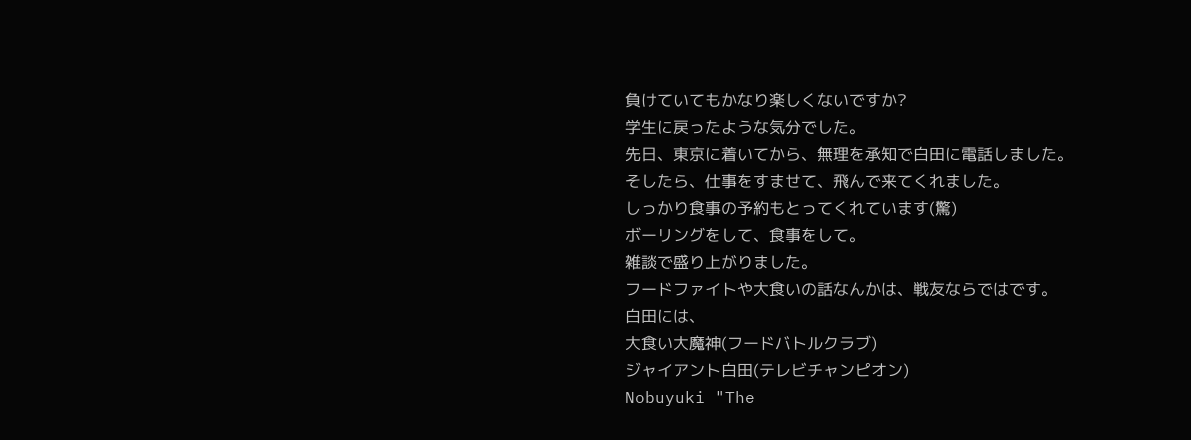負けていてもかなり楽しくないですか?
学生に戻ったような気分でした。
先日、東京に着いてから、無理を承知で白田に電話しました。
そしたら、仕事をすませて、飛んで来てくれました。
しっかり食事の予約もとってくれています(驚)
ボーリングをして、食事をして。
雑談で盛り上がりました。
フードファイトや大食いの話なんかは、戦友ならではです。
白田には、
大食い大魔神(フードバトルクラブ)
ジャイアント白田(テレビチャンピオン)
Nobuyuki "The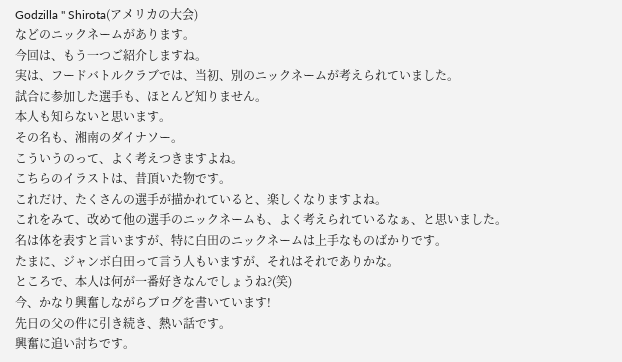Godzilla " Shirota(アメリカの大会)
などのニックネームがあります。
今回は、もう一つご紹介しますね。
実は、フードバトルクラブでは、当初、別のニックネームが考えられていました。
試合に参加した選手も、ほとんど知りません。
本人も知らないと思います。
その名も、湘南のダイナソー。
こういうのって、よく考えつきますよね。
こちらのイラストは、昔頂いた物です。
これだけ、たくさんの選手が描かれていると、楽しくなりますよね。
これをみて、改めて他の選手のニックネームも、よく考えられているなぁ、と思いました。
名は体を表すと言いますが、特に白田のニックネームは上手なものばかりです。
たまに、ジャンボ白田って言う人もいますが、それはそれでありかな。
ところで、本人は何が一番好きなんでしょうね?(笑)
今、かなり興奮しながらブログを書いています!
先日の父の件に引き続き、熱い話です。
興奮に追い討ちです。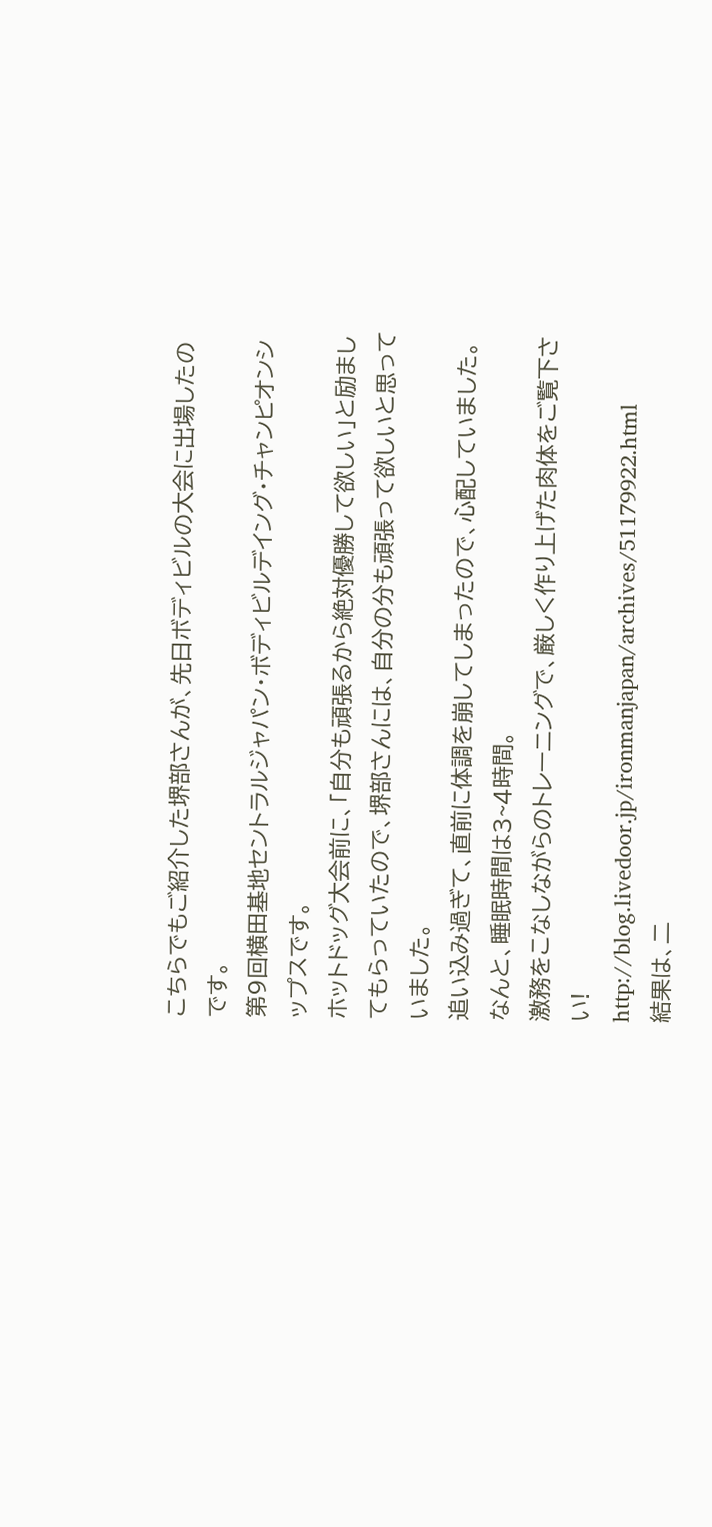こちらでもご紹介した堺部さんが、先日ボディビルの大会に出場したのです。
第9回横田基地セントラルジャパン・ボディビルデイング・チャンピオンシップスです。
ホットドッグ大会前に、「自分も頑張るから絶対優勝して欲しい」と励ましてもらっていたので、堺部さんには、自分の分も頑張って欲しいと思っていました。
追い込み過ぎて、直前に体調を崩してしまったので、心配していました。
なんと、睡眠時間は3~4時間。
激務をこなしながらのトレーニングで、厳しく作り上げた肉体をご覧下さい!
http://blog.livedoor.jp/ironmanjapan/archives/51179922.html
結果は、二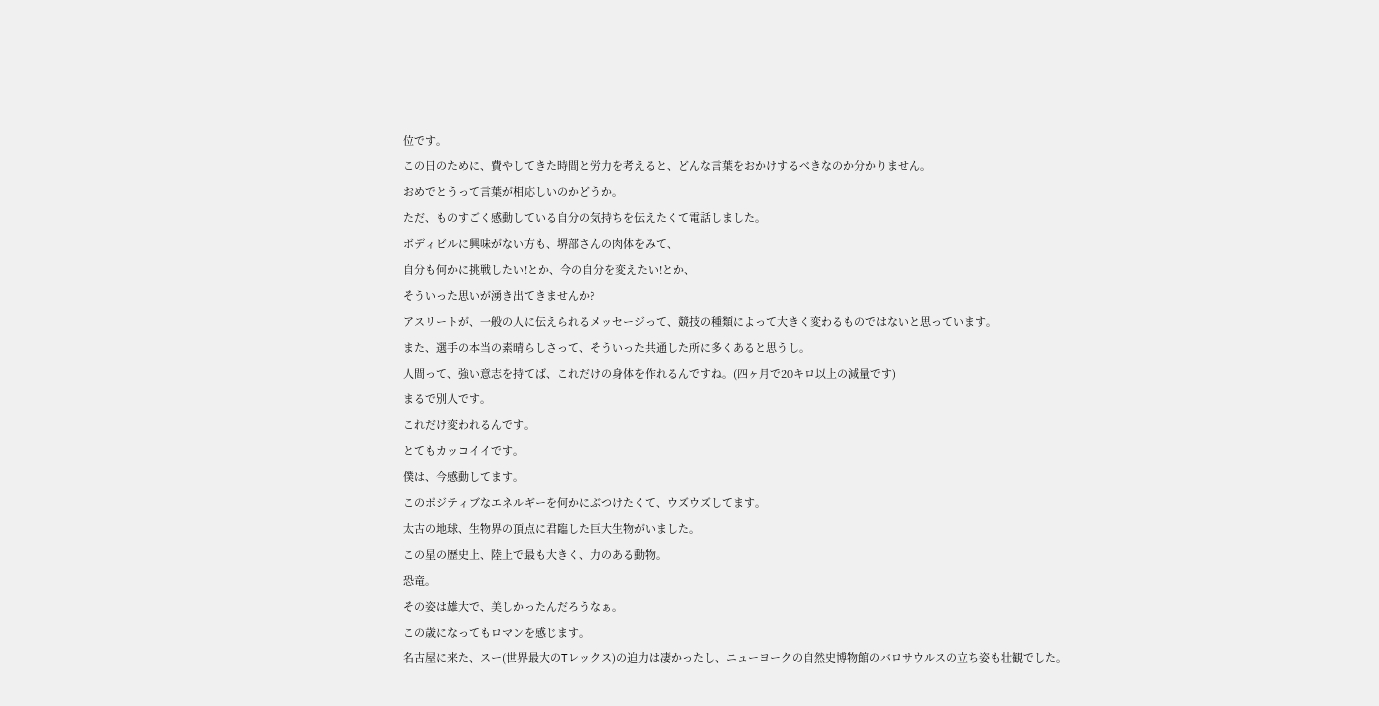位です。
この日のために、費やしてきた時間と労力を考えると、どんな言葉をおかけするべきなのか分かりません。
おめでとうって言葉が相応しいのかどうか。
ただ、ものすごく感動している自分の気持ちを伝えたくて電話しました。
ボディビルに興味がない方も、堺部さんの肉体をみて、
自分も何かに挑戦したい!とか、今の自分を変えたい!とか、
そういった思いが湧き出てきませんか?
アスリートが、一般の人に伝えられるメッセージって、競技の種類によって大きく変わるものではないと思っています。
また、選手の本当の素晴らしさって、そういった共通した所に多くあると思うし。
人間って、強い意志を持てば、これだけの身体を作れるんですね。(四ヶ月で20キロ以上の減量です)
まるで別人です。
これだけ変われるんです。
とてもカッコイイです。
僕は、今感動してます。
このポジティブなエネルギーを何かにぶつけたくて、ウズウズしてます。
太古の地球、生物界の頂点に君臨した巨大生物がいました。
この星の歴史上、陸上で最も大きく、力のある動物。
恐竜。
その姿は雄大で、美しかったんだろうなぁ。
この歳になってもロマンを感じます。
名古屋に来た、スー(世界最大のTレックス)の迫力は凄かったし、ニューヨークの自然史博物館のバロサウルスの立ち姿も壮観でした。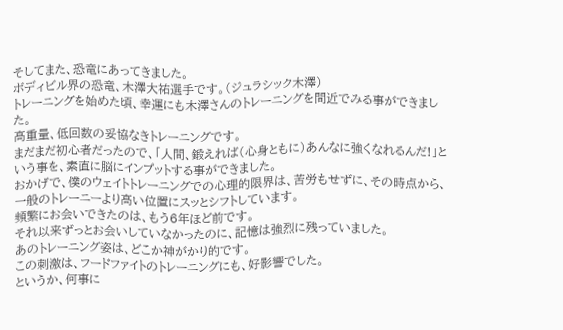そしてまた、恐竜にあってきました。
ボディビル界の恐竜、木澤大祐選手です。(ジュラシック木澤)
トレーニングを始めた頃、幸運にも木澤さんのトレーニングを間近でみる事ができました。
高重量、低回数の妥協なきトレーニングです。
まだまだ初心者だったので、「人間、鍛えれば(心身ともに)あんなに強くなれるんだ!」という事を、素直に脳にインプットする事ができました。
おかげで、僕のウェイトトレーニングでの心理的限界は、苦労もせずに、その時点から、一般のトレーニーより高い位置にスッとシフトしています。
頻繁にお会いできたのは、もう6年ほど前です。
それ以来ずっとお会いしていなかったのに、記憶は強烈に残っていました。
あのトレーニング姿は、どこか神がかり的です。
この刺激は、フードファイトのトレーニングにも、好影響でした。
というか、何事に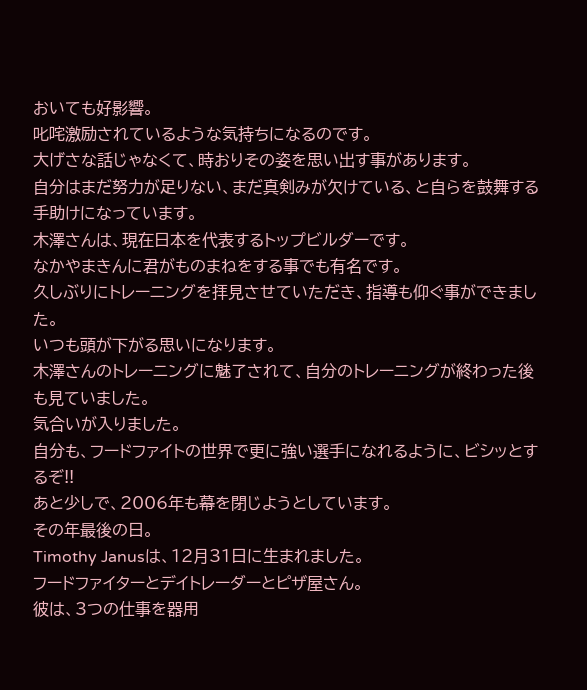おいても好影響。
叱咤激励されているような気持ちになるのです。
大げさな話じゃなくて、時おりその姿を思い出す事があります。
自分はまだ努力が足りない、まだ真剣みが欠けている、と自らを鼓舞する手助けになっています。
木澤さんは、現在日本を代表するトップビルダーです。
なかやまきんに君がものまねをする事でも有名です。
久しぶりにトレーニングを拝見させていただき、指導も仰ぐ事ができました。
いつも頭が下がる思いになります。
木澤さんのトレーニングに魅了されて、自分のトレーニングが終わった後も見ていました。
気合いが入りました。
自分も、フードファイトの世界で更に強い選手になれるように、ビシッとするぞ!!
あと少しで、2006年も幕を閉じようとしています。
その年最後の日。
Timothy Janusは、12月31日に生まれました。
フードファイターとデイトレーダーとピザ屋さん。
彼は、3つの仕事を器用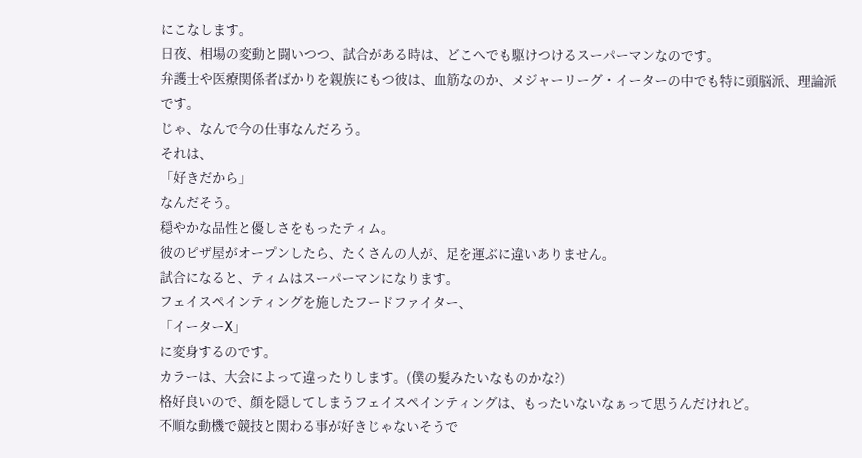にこなします。
日夜、相場の変動と闘いつつ、試合がある時は、どこへでも駆けつけるスーパーマンなのです。
弁護士や医療関係者ばかりを親族にもつ彼は、血筋なのか、メジャーリーグ・イーターの中でも特に頭脳派、理論派です。
じゃ、なんで今の仕事なんだろう。
それは、
「好きだから」
なんだそう。
穏やかな品性と優しさをもったティム。
彼のピザ屋がオープンしたら、たくさんの人が、足を運ぶに違いありません。
試合になると、ティムはスーパーマンになります。
フェイスペインティングを施したフードファイター、
「イーターX」
に変身するのです。
カラーは、大会によって違ったりします。(僕の髪みたいなものかな?)
格好良いので、顔を隠してしまうフェイスペインティングは、もったいないなぁって思うんだけれど。
不順な動機で競技と関わる事が好きじゃないそうで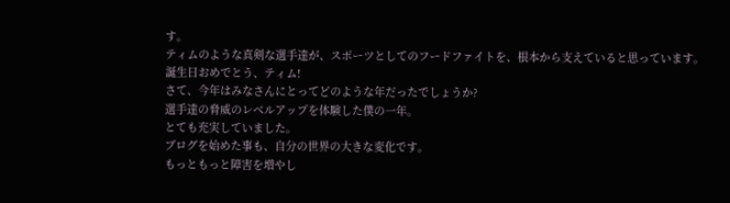す。
ティムのような真剣な選手達が、スポーツとしてのフードファイトを、根本から支えていると思っています。
誕生日おめでとう、ティム!
さて、今年はみなさんにとってどのような年だったでしょうか?
選手達の脅威のレベルアップを体験した僕の一年。
とても充実していました。
ブログを始めた事も、自分の世界の大きな変化です。
もっともっと障害を増やし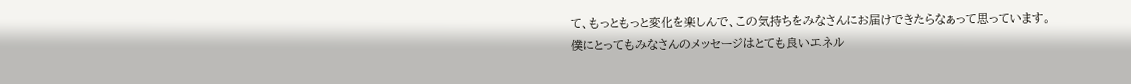て、もっともっと変化を楽しんで、この気持ちをみなさんにお届けできたらなぁって思っています。
僕にとってもみなさんのメッセージはとても良いエネル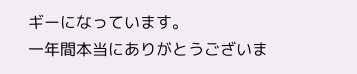ギーになっています。
一年間本当にありがとうございま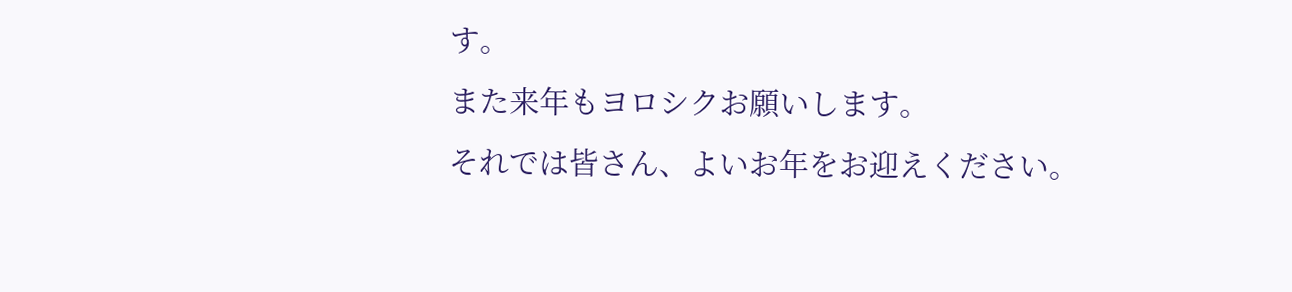す。
また来年もヨロシクお願いします。
それでは皆さん、よいお年をお迎えください。